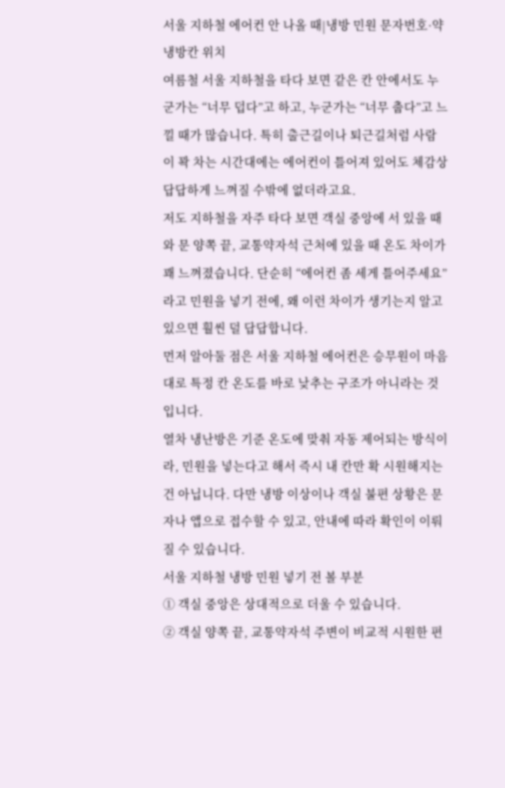서울 지하철 에어컨 안 나올 때|냉방 민원 문자번호·약냉방칸 위치
여름철 서울 지하철을 타다 보면 같은 칸 안에서도 누군가는 “너무 덥다”고 하고, 누군가는 “너무 춥다”고 느낄 때가 많습니다. 특히 출근길이나 퇴근길처럼 사람이 꽉 차는 시간대에는 에어컨이 틀어져 있어도 체감상 답답하게 느껴질 수밖에 없더라고요.
저도 지하철을 자주 타다 보면 객실 중앙에 서 있을 때와 문 양쪽 끝, 교통약자석 근처에 있을 때 온도 차이가 꽤 느껴졌습니다. 단순히 “에어컨 좀 세게 틀어주세요”라고 민원을 넣기 전에, 왜 이런 차이가 생기는지 알고 있으면 훨씬 덜 답답합니다.
먼저 알아둘 점은 서울 지하철 에어컨은 승무원이 마음대로 특정 칸 온도를 바로 낮추는 구조가 아니라는 것입니다.
열차 냉난방은 기준 온도에 맞춰 자동 제어되는 방식이라, 민원을 넣는다고 해서 즉시 내 칸만 확 시원해지는 건 아닙니다. 다만 냉방 이상이나 객실 불편 상황은 문자나 앱으로 접수할 수 있고, 안내에 따라 확인이 이뤄질 수 있습니다.
서울 지하철 냉방 민원 넣기 전 볼 부분
① 객실 중앙은 상대적으로 더울 수 있습니다.
② 객실 양쪽 끝, 교통약자석 주변이 비교적 시원한 편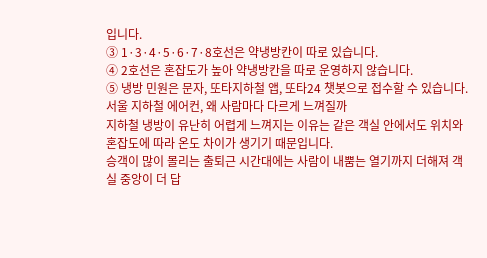입니다.
③ 1·3·4·5·6·7·8호선은 약냉방칸이 따로 있습니다.
④ 2호선은 혼잡도가 높아 약냉방칸을 따로 운영하지 않습니다.
⑤ 냉방 민원은 문자, 또타지하철 앱, 또타24 챗봇으로 접수할 수 있습니다.
서울 지하철 에어컨, 왜 사람마다 다르게 느껴질까
지하철 냉방이 유난히 어렵게 느껴지는 이유는 같은 객실 안에서도 위치와 혼잡도에 따라 온도 차이가 생기기 때문입니다.
승객이 많이 몰리는 출퇴근 시간대에는 사람이 내뿜는 열기까지 더해져 객실 중앙이 더 답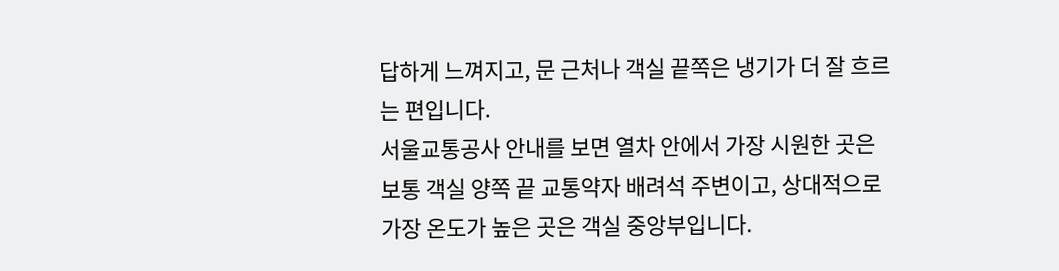답하게 느껴지고, 문 근처나 객실 끝쪽은 냉기가 더 잘 흐르는 편입니다.
서울교통공사 안내를 보면 열차 안에서 가장 시원한 곳은 보통 객실 양쪽 끝 교통약자 배려석 주변이고, 상대적으로 가장 온도가 높은 곳은 객실 중앙부입니다.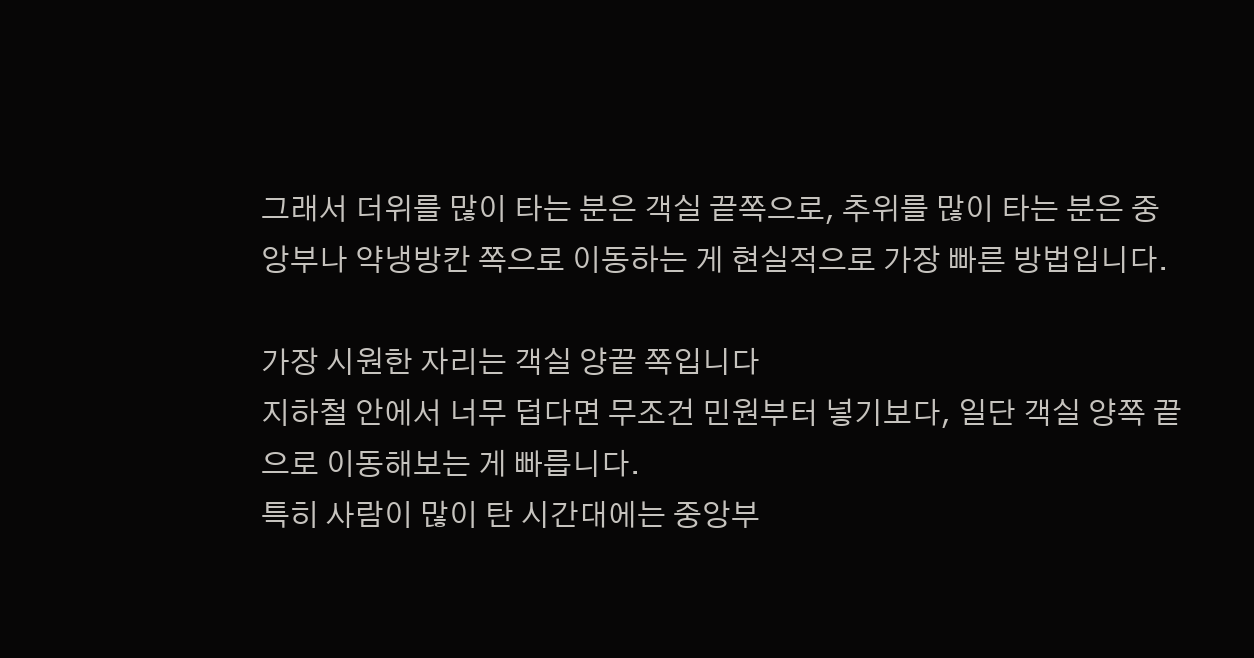그래서 더위를 많이 타는 분은 객실 끝쪽으로, 추위를 많이 타는 분은 중앙부나 약냉방칸 쪽으로 이동하는 게 현실적으로 가장 빠른 방법입니다.

가장 시원한 자리는 객실 양끝 쪽입니다
지하철 안에서 너무 덥다면 무조건 민원부터 넣기보다, 일단 객실 양쪽 끝으로 이동해보는 게 빠릅니다.
특히 사람이 많이 탄 시간대에는 중앙부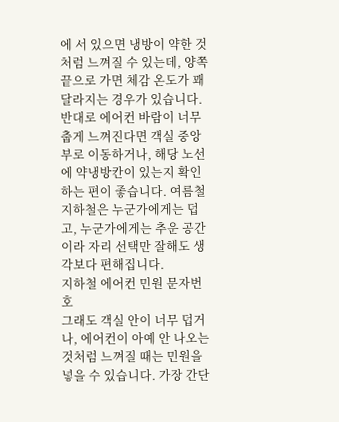에 서 있으면 냉방이 약한 것처럼 느껴질 수 있는데, 양쪽 끝으로 가면 체감 온도가 꽤 달라지는 경우가 있습니다.
반대로 에어컨 바람이 너무 춥게 느껴진다면 객실 중앙부로 이동하거나, 해당 노선에 약냉방칸이 있는지 확인하는 편이 좋습니다. 여름철 지하철은 누군가에게는 덥고, 누군가에게는 추운 공간이라 자리 선택만 잘해도 생각보다 편해집니다.
지하철 에어컨 민원 문자번호
그래도 객실 안이 너무 덥거나, 에어컨이 아예 안 나오는 것처럼 느껴질 때는 민원을 넣을 수 있습니다. 가장 간단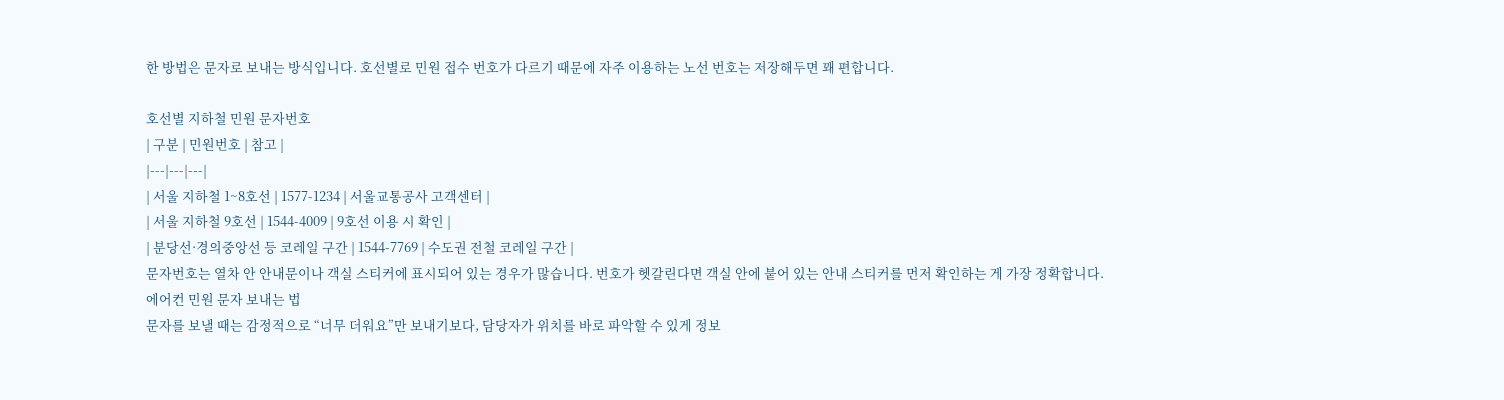한 방법은 문자로 보내는 방식입니다. 호선별로 민원 접수 번호가 다르기 때문에 자주 이용하는 노선 번호는 저장해두면 꽤 편합니다.

호선별 지하철 민원 문자번호
| 구분 | 민원번호 | 참고 |
|---|---|---|
| 서울 지하철 1~8호선 | 1577-1234 | 서울교통공사 고객센터 |
| 서울 지하철 9호선 | 1544-4009 | 9호선 이용 시 확인 |
| 분당선·경의중앙선 등 코레일 구간 | 1544-7769 | 수도권 전철 코레일 구간 |
문자번호는 열차 안 안내문이나 객실 스티커에 표시되어 있는 경우가 많습니다. 번호가 헷갈린다면 객실 안에 붙어 있는 안내 스티커를 먼저 확인하는 게 가장 정확합니다.
에어컨 민원 문자 보내는 법
문자를 보낼 때는 감정적으로 “너무 더워요”만 보내기보다, 담당자가 위치를 바로 파악할 수 있게 정보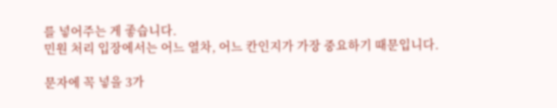를 넣어주는 게 좋습니다.
민원 처리 입장에서는 어느 열차, 어느 칸인지가 가장 중요하기 때문입니다.

문자에 꼭 넣을 3가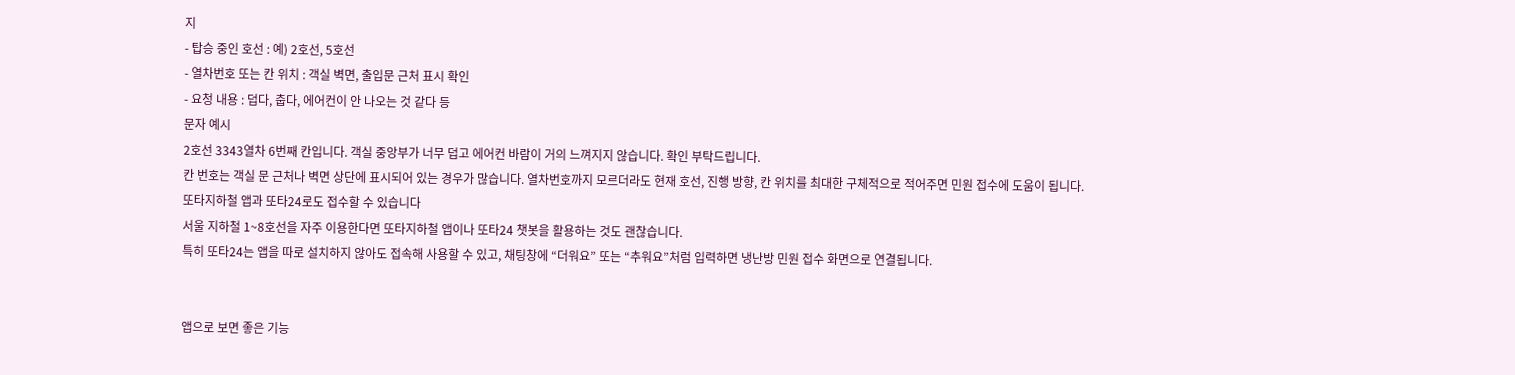지
- 탑승 중인 호선 : 예) 2호선, 5호선
- 열차번호 또는 칸 위치 : 객실 벽면, 출입문 근처 표시 확인
- 요청 내용 : 덥다, 춥다, 에어컨이 안 나오는 것 같다 등
문자 예시
2호선 3343열차 6번째 칸입니다. 객실 중앙부가 너무 덥고 에어컨 바람이 거의 느껴지지 않습니다. 확인 부탁드립니다.
칸 번호는 객실 문 근처나 벽면 상단에 표시되어 있는 경우가 많습니다. 열차번호까지 모르더라도 현재 호선, 진행 방향, 칸 위치를 최대한 구체적으로 적어주면 민원 접수에 도움이 됩니다.
또타지하철 앱과 또타24로도 접수할 수 있습니다
서울 지하철 1~8호선을 자주 이용한다면 또타지하철 앱이나 또타24 챗봇을 활용하는 것도 괜찮습니다.
특히 또타24는 앱을 따로 설치하지 않아도 접속해 사용할 수 있고, 채팅창에 “더워요” 또는 “추워요”처럼 입력하면 냉난방 민원 접수 화면으로 연결됩니다.


앱으로 보면 좋은 기능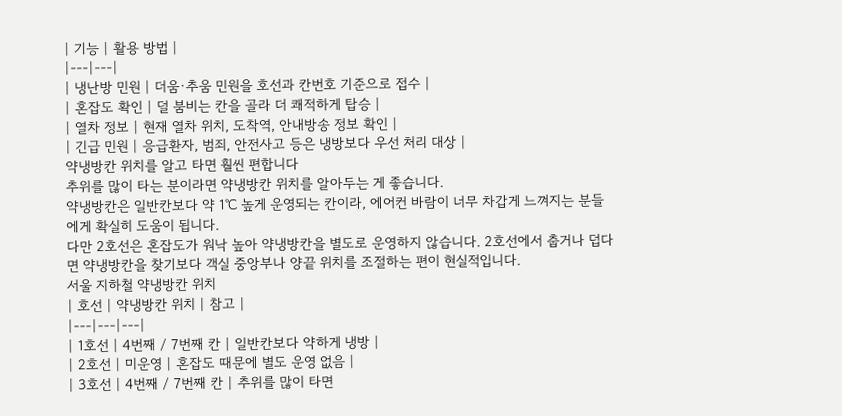| 기능 | 활용 방법 |
|---|---|
| 냉난방 민원 | 더움·추움 민원을 호선과 칸번호 기준으로 접수 |
| 혼잡도 확인 | 덜 붐비는 칸을 골라 더 쾌적하게 탑승 |
| 열차 정보 | 현재 열차 위치, 도착역, 안내방송 정보 확인 |
| 긴급 민원 | 응급환자, 범죄, 안전사고 등은 냉방보다 우선 처리 대상 |
약냉방칸 위치를 알고 타면 훨씬 편합니다
추위를 많이 타는 분이라면 약냉방칸 위치를 알아두는 게 좋습니다.
약냉방칸은 일반칸보다 약 1℃ 높게 운영되는 칸이라, 에어컨 바람이 너무 차갑게 느껴지는 분들에게 확실히 도움이 됩니다.
다만 2호선은 혼잡도가 워낙 높아 약냉방칸을 별도로 운영하지 않습니다. 2호선에서 춥거나 덥다면 약냉방칸을 찾기보다 객실 중앙부나 양끝 위치를 조절하는 편이 현실적입니다.
서울 지하철 약냉방칸 위치
| 호선 | 약냉방칸 위치 | 참고 |
|---|---|---|
| 1호선 | 4번째 / 7번째 칸 | 일반칸보다 약하게 냉방 |
| 2호선 | 미운영 | 혼잡도 때문에 별도 운영 없음 |
| 3호선 | 4번째 / 7번째 칸 | 추위를 많이 타면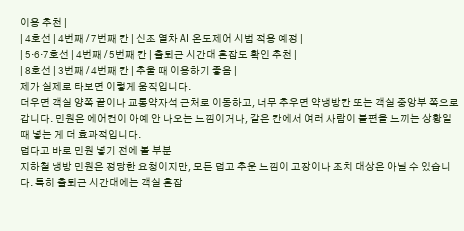이용 추천 |
| 4호선 | 4번째 / 7번째 칸 | 신조 열차 AI 온도제어 시범 적용 예정 |
| 5·6·7호선 | 4번째 / 5번째 칸 | 출퇴근 시간대 혼잡도 확인 추천 |
| 8호선 | 3번째 / 4번째 칸 | 추울 때 이용하기 좋음 |
제가 실제로 타보면 이렇게 움직입니다.
더우면 객실 양쪽 끝이나 교통약자석 근처로 이동하고, 너무 추우면 약냉방칸 또는 객실 중앙부 쪽으로 갑니다. 민원은 에어컨이 아예 안 나오는 느낌이거나, 같은 칸에서 여러 사람이 불편을 느끼는 상황일 때 넣는 게 더 효과적입니다.
덥다고 바로 민원 넣기 전에 볼 부분
지하철 냉방 민원은 정당한 요청이지만, 모든 덥고 추운 느낌이 고장이나 조치 대상은 아닐 수 있습니다. 특히 출퇴근 시간대에는 객실 혼잡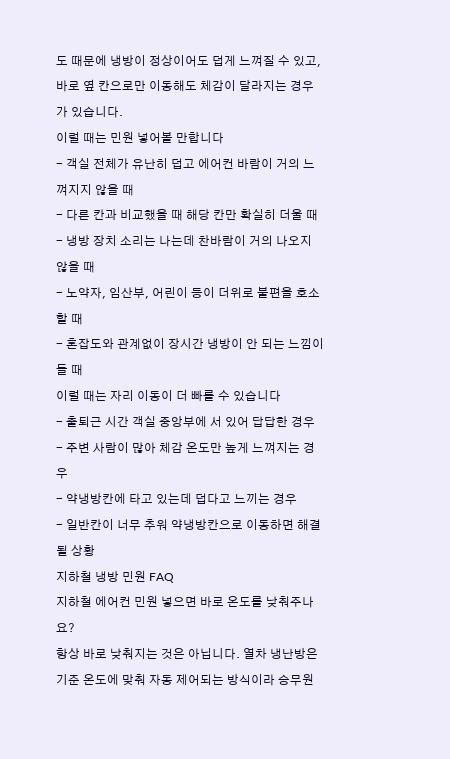도 때문에 냉방이 정상이어도 덥게 느껴질 수 있고, 바로 옆 칸으로만 이동해도 체감이 달라지는 경우가 있습니다.
이럴 때는 민원 넣어볼 만합니다
- 객실 전체가 유난히 덥고 에어컨 바람이 거의 느껴지지 않을 때
- 다른 칸과 비교했을 때 해당 칸만 확실히 더울 때
- 냉방 장치 소리는 나는데 찬바람이 거의 나오지 않을 때
- 노약자, 임산부, 어린이 등이 더위로 불편을 호소할 때
- 혼잡도와 관계없이 장시간 냉방이 안 되는 느낌이 들 때
이럴 때는 자리 이동이 더 빠를 수 있습니다
- 출퇴근 시간 객실 중앙부에 서 있어 답답한 경우
- 주변 사람이 많아 체감 온도만 높게 느껴지는 경우
- 약냉방칸에 타고 있는데 덥다고 느끼는 경우
- 일반칸이 너무 추워 약냉방칸으로 이동하면 해결될 상황
지하철 냉방 민원 FAQ
지하철 에어컨 민원 넣으면 바로 온도를 낮춰주나요?
항상 바로 낮춰지는 것은 아닙니다. 열차 냉난방은 기준 온도에 맞춰 자동 제어되는 방식이라 승무원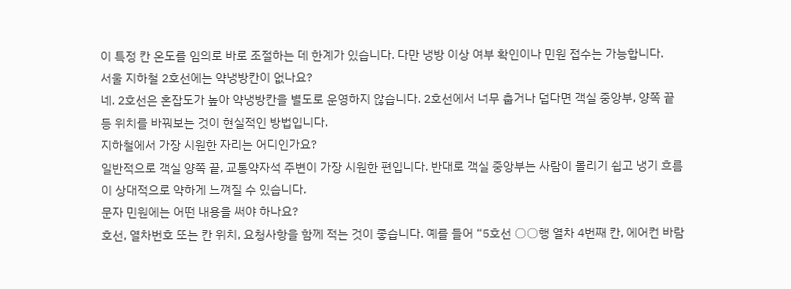이 특정 칸 온도를 임의로 바로 조절하는 데 한계가 있습니다. 다만 냉방 이상 여부 확인이나 민원 접수는 가능합니다.
서울 지하철 2호선에는 약냉방칸이 없나요?
네. 2호선은 혼잡도가 높아 약냉방칸을 별도로 운영하지 않습니다. 2호선에서 너무 춥거나 덥다면 객실 중앙부, 양쪽 끝 등 위치를 바꿔보는 것이 현실적인 방법입니다.
지하철에서 가장 시원한 자리는 어디인가요?
일반적으로 객실 양쪽 끝, 교통약자석 주변이 가장 시원한 편입니다. 반대로 객실 중앙부는 사람이 몰리기 쉽고 냉기 흐름이 상대적으로 약하게 느껴질 수 있습니다.
문자 민원에는 어떤 내용을 써야 하나요?
호선, 열차번호 또는 칸 위치, 요청사항을 함께 적는 것이 좋습니다. 예를 들어 “5호선 ○○행 열차 4번째 칸, 에어컨 바람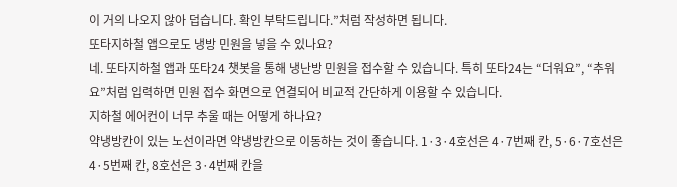이 거의 나오지 않아 덥습니다. 확인 부탁드립니다.”처럼 작성하면 됩니다.
또타지하철 앱으로도 냉방 민원을 넣을 수 있나요?
네. 또타지하철 앱과 또타24 챗봇을 통해 냉난방 민원을 접수할 수 있습니다. 특히 또타24는 “더워요”, “추워요”처럼 입력하면 민원 접수 화면으로 연결되어 비교적 간단하게 이용할 수 있습니다.
지하철 에어컨이 너무 추울 때는 어떻게 하나요?
약냉방칸이 있는 노선이라면 약냉방칸으로 이동하는 것이 좋습니다. 1·3·4호선은 4·7번째 칸, 5·6·7호선은 4·5번째 칸, 8호선은 3·4번째 칸을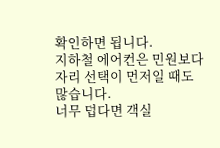확인하면 됩니다.
지하철 에어컨은 민원보다 자리 선택이 먼저일 때도 많습니다.
너무 덥다면 객실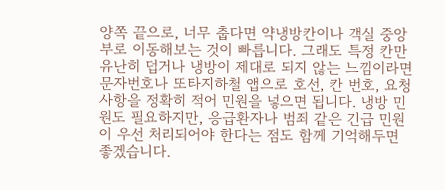양쪽 끝으로, 너무 춥다면 약냉방칸이나 객실 중앙부로 이동해보는 것이 빠릅니다. 그래도 특정 칸만 유난히 덥거나 냉방이 제대로 되지 않는 느낌이라면 문자번호나 또타지하철 앱으로 호선, 칸 번호, 요청사항을 정확히 적어 민원을 넣으면 됩니다. 냉방 민원도 필요하지만, 응급환자나 범죄 같은 긴급 민원이 우선 처리되어야 한다는 점도 함께 기억해두면 좋겠습니다.